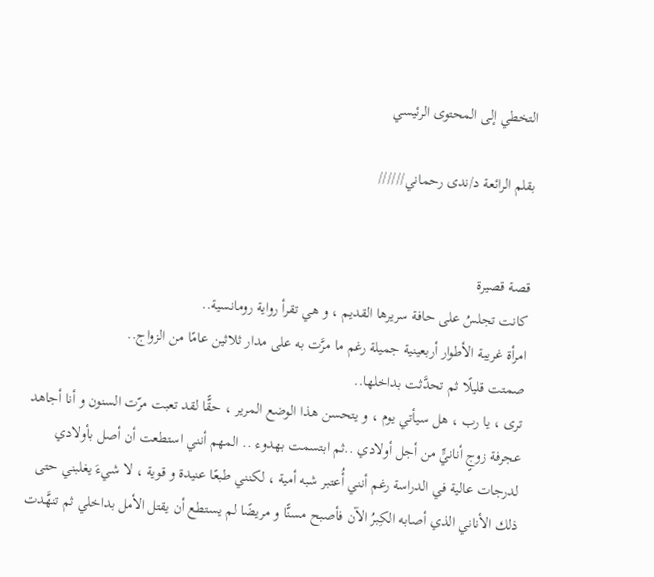التخطي إلى المحتوى الرئيسي

بقلم الرائعة د/ندى رحماني//////


قصة قصيرة
كانت تجلسُ على حافة سريرها القديم ، و هي تقرأ رواية رومانسية..
امرأة غريبة الأطوار أربعينية جميلة رغم ما مرَّت به على مدار ثلاثين عامًا من الزواج..
صمتت قليلًا ثم تحدَّثت بداخلها..
ترى ، يا رب ، هل سيأتي يوم ، و يتحسن هذا الوضع المرير ، حقًّا لقد تعبت مرّت السنون و أنا أجاهد عجرفة زوجٍ أنانيٍّ من أجل أولادي ..ثم ابتسمت بهدوء .. المهم أنني استطعت أن أصل بأولادي لدرجات عالية في الدراسة رغم أنني أُعتبر شبه أمية ، لكنني طبعًا عنيدة و قوية ، لا شيءَ يغلبني حتى ذلك الأناني الذي أصابه الكِبرُ الآن فأصبح مسنًّا و مريضًا لم يستطع أن يقتل الأمل بداخلي ثم تنهَّدت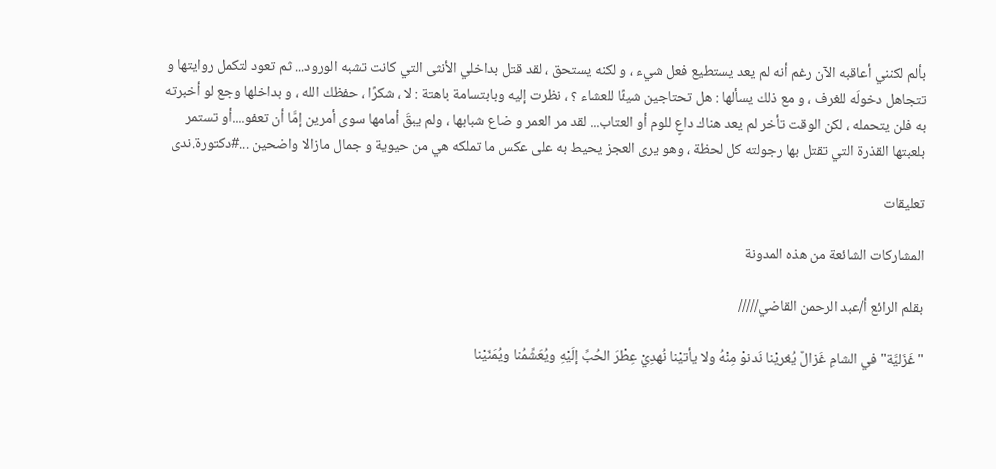بألم لكنني أعاقبه الآن رغم أنه لم يعد يستطيع فعل شيء ، و لكنه يستحق ، لقد قتل بداخلي الأنثى التي كانت تشبه الورود... ثم تعود لتكمل روايتها و تتجاهل دخولَه للغرف ، و مع ذلك يسألها : هل تحتاجين شيئًا للعشاء ؟ ، نظرت إليه وبابتسامة باهتة : لا ، شكرًا ، حفظك الله ، و بداخلها وجع لو أخبرته به فلن يتحمله ، لكن الوقت تأخر لم يعد هناك داعٍ للوم أو العتاب... لقد مر العمر و ضاع شبابها ، ولم يبقَ أمامها سوى أمرين إمَّا أن تعفو....أو تستمر بلعبتها القذرة التي تقتل بها رجولته كل لحظة ، وهو يرى العجز يحيط به على عكس ما تملكه هي من حيوية و جمال مازالا واضحين ...#دكتورة.ندى

تعليقات

المشاركات الشائعة من هذه المدونة

بقلم الرائع أ/عبد الرحمن القاضي/////

"غَزَليَّة" في الشامِ غَزالٌ يُغريْنا نَدنوْ مِنْهُ ولا يأتيْنا نُهدِيْ عِطْرَ الحُبِّ إلَيْهِ ويُعَشِّمُنا ويُمَنّيْنا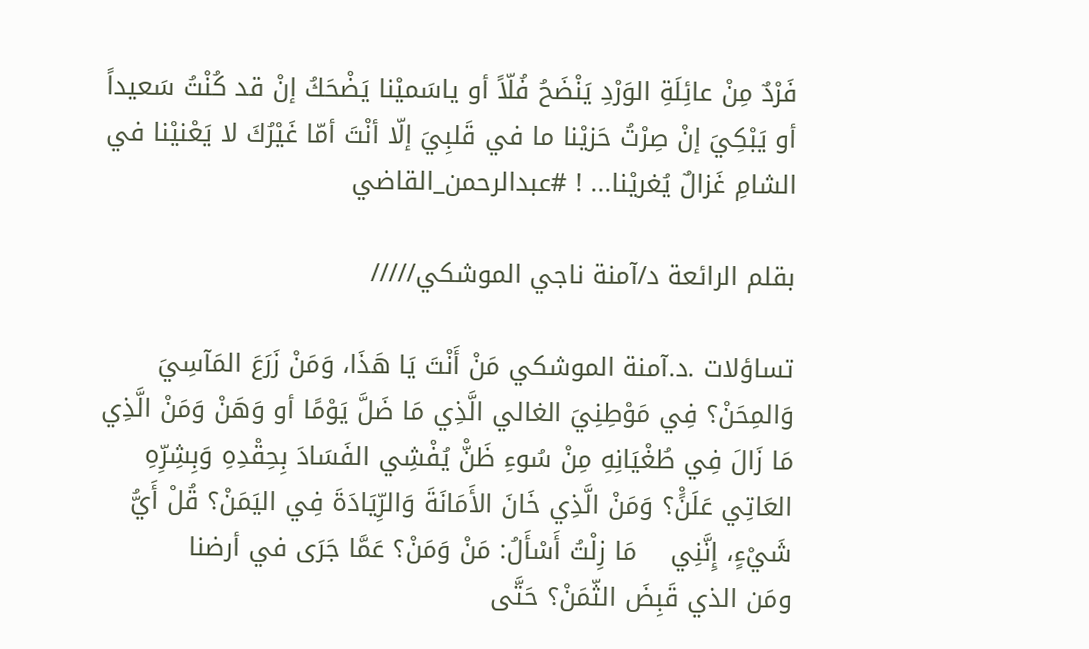فَرْدٌ مِنْ عائِلَةِ الوَرْدِ يَنْضَحُ فُلّاً أو ياسَميْنا يَضْحَكُ إنْ قد كُنْتُ سَعيداً أو يَبْكِيَ إنْ صِرْتُ حَزيْنا ما في قَلبِيَ إلّا أنْتَ أمّا غَيْرُكَ لا يَعْنيْنا في الشامِ غَزالٌ يُغريْنا... ! #عبدالرحمن_القاضي

بقلم الرائعة د/آمنة ناجي الموشكي/////

تساؤلات .د.آمنة الموشكي مَنْ أَنْتَ يَا هَذَا، وَمَنْ زَرَعَ المَآسِيَ وَالمِحَنْ؟ فِي مَوْطِنِيَ الغالي الَّذِي مَا ضَلَّ يَوْمًا أو وَهَنْ وَمَنْ الَّذِي مَا زَالَ فِي طُغْيَانِهِ مِنْ سُوءِ ظَنّْ يُفْشِي الفَسَادَ بِحِقْدِهِ وَبِشِرِّهِ العَاتِي عَلَنًْ؟ وَمَنْ الَّذِي خَانَ الأَمَانَةَ وَالرِّيَادَةَ فِي اليَمَنْ؟ قُلْ أَيُّ شَيْءٍ، إِنَّنِي    مَا زِلْتُ أَسْأَلُ: مَنْ وَمَنْ؟ عَمَّا جَرَى في أرضنا           ومَن الذي قَبِضَ الثّمَنْ؟ حَتَّى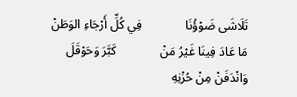تَلَاشَى ضَوْؤُنَا              فِي كُلِّ أَرْجَاءِ الوَطَنْ مَا عَادَ فِينَا غَيْرُ مَنْ              كَبَّرَ وَحَوْقَلَ وَانْدَفَنْ مِنْ حُزْنِهِ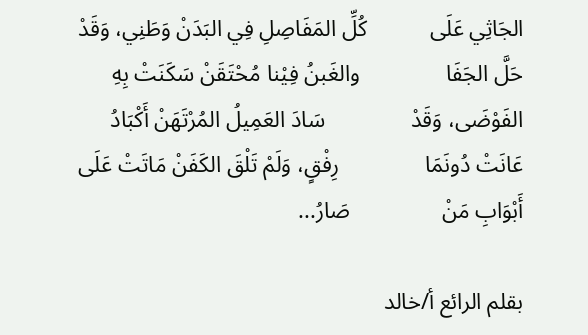الجَاثِي عَلَى           كُلِّ المَفَاصِلِ فِي البَدَنْ وَطَنِي، وَقَدْ حَلَّ الجَفَا               والغَبنُ فِيْنا مُحْتَقَنْ سَكَنَتْ بِهِ الفَوْضَى، وَقَدْ               سَادَ العَمِيلُ المُرْتَهَنْ أَكْبَادُ عَانَتْ دُونَمَا               رِفْقٍ، وَلَمْ تَلْقَ الكَفَنْ مَاتَتْ عَلَى أَبْوَابِ مَنْ                صَارُ...

بقلم الرائع أ/خالد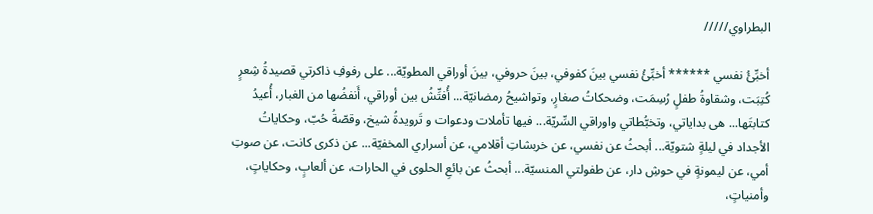البطراوي/////

أخبِّئُ نفسي ****** أخبِّئُ نفسي بينَ كفوفي، بينَ حروفي، بينَ أوراقي المطويّة... على رفوفِ ذاكرتي قصيدةُ شِعرٍ كُتِبَت، وشقاوةُ طفلٍ رُسِمَت، وضحكاتُ صغارٍ، وتواشيحُ رمضانيّة... أُفتِّشُ بين أوراقي، أَنفضُها من الغبار، أُعيدُ كتابتَها... هى بداياتي، وتخبُّطاتي واوراقي السِّريّة... فيها تأملات ودعوات و تَرويدةُ شيخ، وقصّةُ حُبّ، وحكاياتُ الأجداد في ليلةٍ شتويّة... أبحثُ عن نفسي، عن خربشاتِ أقلامي، عن أسراري المخفيّة... عن ذكرى كانت، عن صوتِ أمي، عن ليمونةٍ في حوشِ دار، عن طفولتي المنسيّة... أبحثُ عن بائعِ الحلوى في الحارات، عن ألعابٍ، وحكاياتٍ، وأمنياتٍ،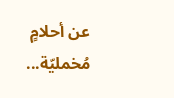عن أحلامٍ مُخمليّة...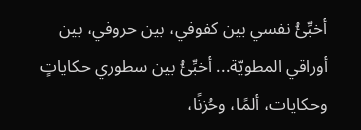أخبِّئُ نفسي بين كفوفي، بين حروفي، بين أوراقي المطويّة... أخبِّئُ بين سطوري حكاياتٍ وحكايات، ألمًا، وحُزنًا،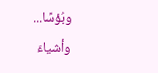وبُؤسًا... وأشياءَ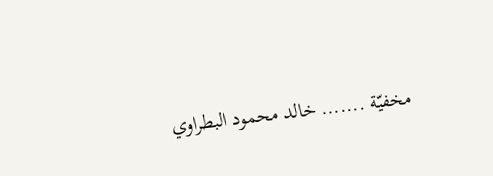مخفيّة ....... خالد محمود البطراوي